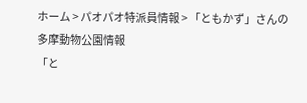ホーム > パオパオ特派員情報 > 「ともかず」さんの多摩動物公園情報
「と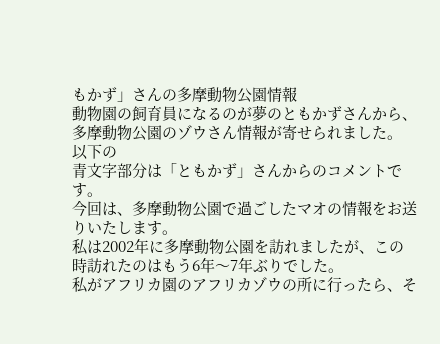もかず」さんの多摩動物公園情報
動物園の飼育員になるのが夢のともかずさんから、多摩動物公園のゾウさん情報が寄せられました。
以下の
青文字部分は「ともかず」さんからのコメントです。
今回は、多摩動物公園で過ごしたマオの情報をお送りいたします。
私は2002年に多摩動物公園を訪れましたが、この時訪れたのはもう6年〜7年ぶりでした。
私がアフリカ園のアフリカゾウの所に行ったら、そ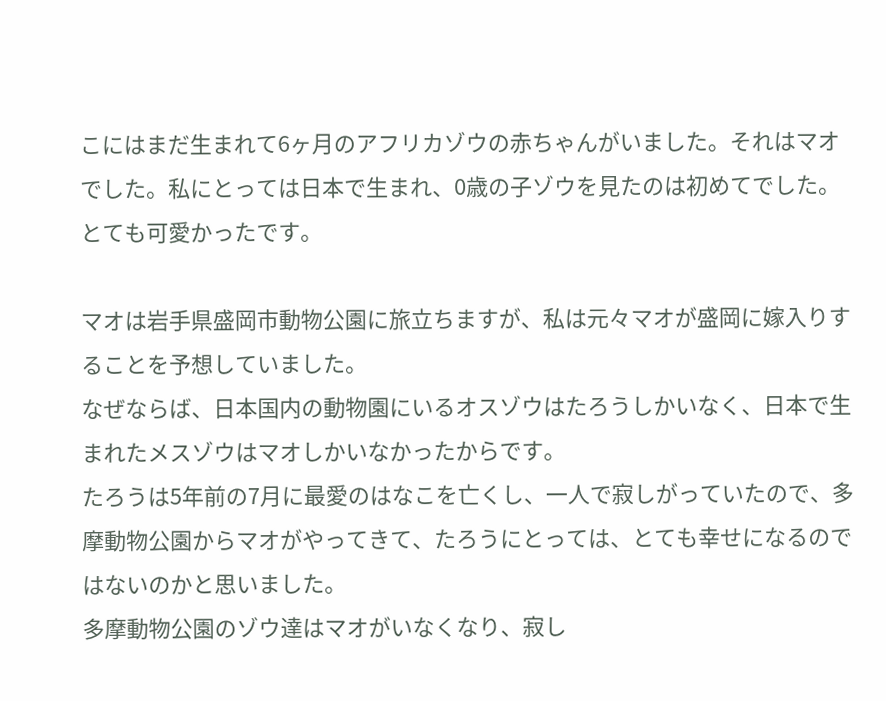こにはまだ生まれて6ヶ月のアフリカゾウの赤ちゃんがいました。それはマオでした。私にとっては日本で生まれ、0歳の子ゾウを見たのは初めてでした。とても可愛かったです。

マオは岩手県盛岡市動物公園に旅立ちますが、私は元々マオが盛岡に嫁入りすることを予想していました。
なぜならば、日本国内の動物園にいるオスゾウはたろうしかいなく、日本で生まれたメスゾウはマオしかいなかったからです。
たろうは5年前の7月に最愛のはなこを亡くし、一人で寂しがっていたので、多摩動物公園からマオがやってきて、たろうにとっては、とても幸せになるのではないのかと思いました。
多摩動物公園のゾウ達はマオがいなくなり、寂し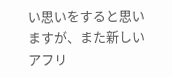い思いをすると思いますが、また新しいアフリ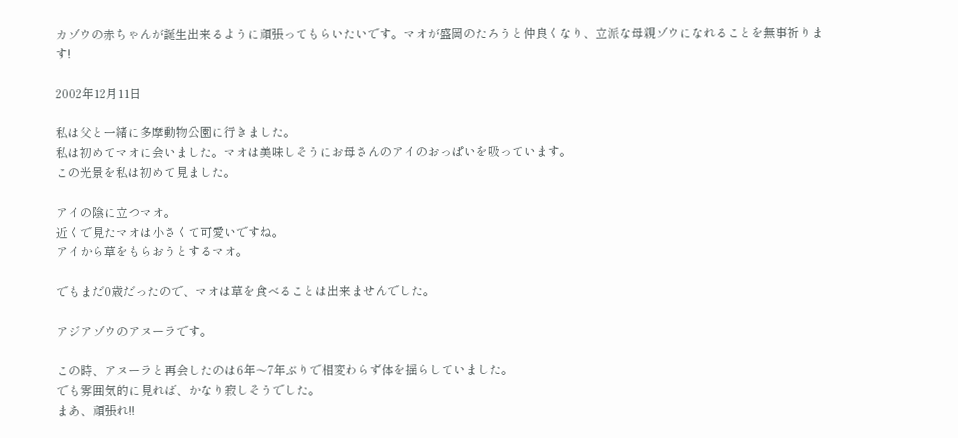カゾウの赤ちゃんが誕生出来るように頑張ってもらいたいです。マオが盛岡のたろうと仲良くなり、立派な母親ゾウになれることを無事祈ります!

2002年12月11日

私は父と一緒に多摩動物公園に行きました。
私は初めてマオに会いました。マオは美味しそうにお母さんのアイのおっぱいを吸っています。
この光景を私は初めて見ました。

アイの陰に立つマオ。
近くで見たマオは小さくて可愛いですね。
アイから草をもらおうとするマオ。

でもまだ0歳だったので、マオは草を食べることは出来ませんでした。

アジアゾウのアヌーラです。

この時、アヌーラと再会したのは6年〜7年ぶりで相変わらず体を揺らしていました。
でも雰囲気的に見れば、かなり寂しそうでした。
まあ、頑張れ!!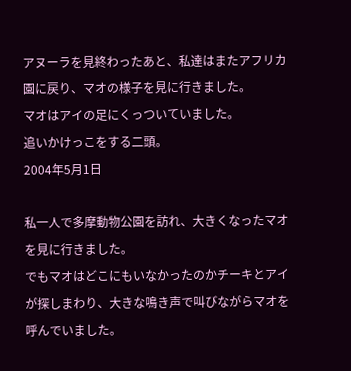アヌーラを見終わったあと、私達はまたアフリカ園に戻り、マオの様子を見に行きました。
マオはアイの足にくっついていました。
追いかけっこをする二頭。
2004年5月1日

私一人で多摩動物公園を訪れ、大きくなったマオを見に行きました。
でもマオはどこにもいなかったのかチーキとアイが探しまわり、大きな鳴き声で叫びながらマオを呼んでいました。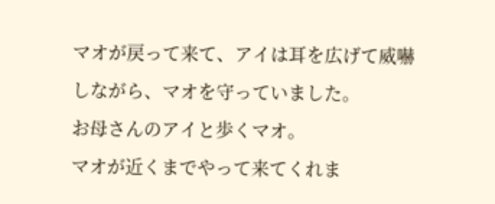マオが戻って来て、アイは耳を広げて威嚇しながら、マオを守っていました。
お母さんのアイと歩くマオ。
マオが近くまでやって来てくれま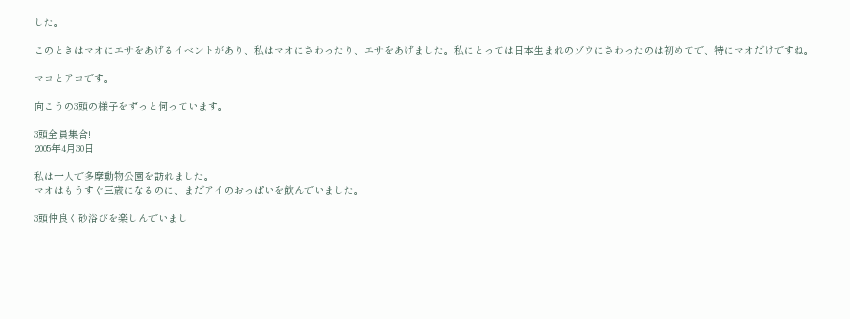した。

このときはマオにエサをあげるイベントがあり、私はマオにさわったり、エサをあげました。私にとっては日本生まれのゾウにさわったのは初めてで、特にマオだけですね。

マコとアコです。

向こうの3頭の様子をずっと伺っています。

3頭全員集合!
2005年4月30日

私は一人で多摩動物公園を訪れました。
マオはもうすぐ三歳になるのに、まだアイのおっぱいを飲んでいました。

3頭仲良く砂浴びを楽しんでいまし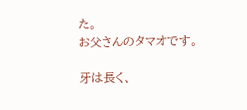た。
お父さんのタマオです。

牙は長く、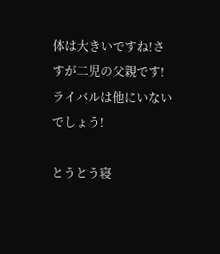体は大きいですね!さすが二児の父親です!ライバルは他にいないでしょう!

とうとう寝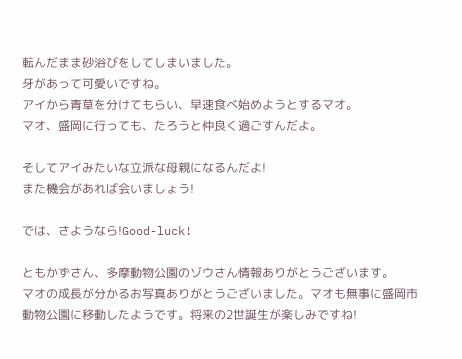転んだまま砂浴びをしてしまいました。
牙があって可愛いですね。
アイから青草を分けてもらい、早速食べ始めようとするマオ。
マオ、盛岡に行っても、たろうと仲良く過ごすんだよ。

そしてアイみたいな立派な母親になるんだよ!
また機会があれば会いましょう!

では、さようなら!Good-luck!

ともかずさん、多摩動物公園のゾウさん情報ありがとうございます。
マオの成長が分かるお写真ありがとうございました。マオも無事に盛岡市動物公園に移動したようです。将来の2世誕生が楽しみですね!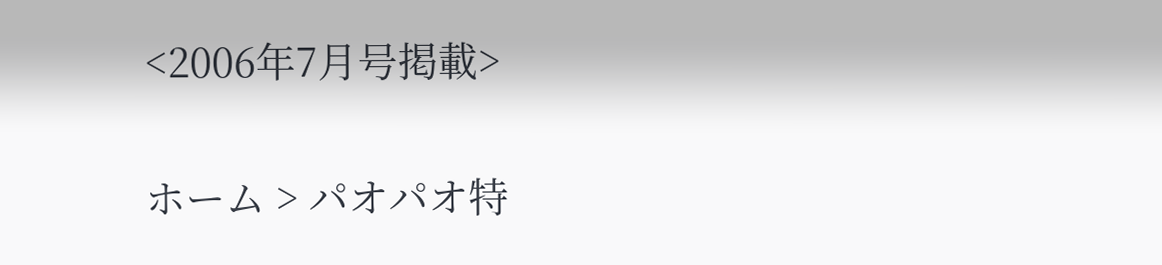<2006年7月号掲載>

ホーム > パオパオ特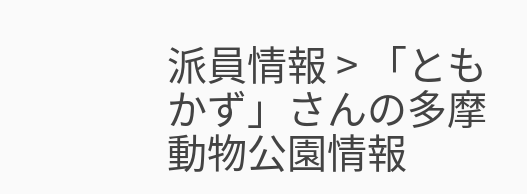派員情報 > 「ともかず」さんの多摩動物公園情報